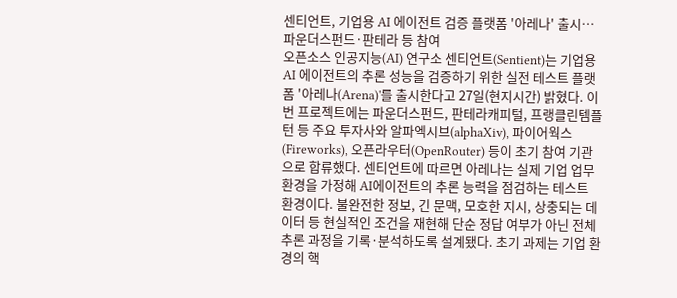센티언트, 기업용 AI 에이전트 검증 플랫폼 '아레나' 출시…파운더스펀드·판테라 등 참여
오픈소스 인공지능(AI) 연구소 센티언트(Sentient)는 기업용 AI 에이전트의 추론 성능을 검증하기 위한 실전 테스트 플랫폼 '아레나(Arena)'를 출시한다고 27일(현지시간) 밝혔다. 이번 프로젝트에는 파운더스펀드, 판테라캐피털, 프랭클린템플턴 등 주요 투자사와 알파엑시브(alphaXiv), 파이어웍스(Fireworks), 오픈라우터(OpenRouter) 등이 초기 참여 기관으로 합류했다. 센티언트에 따르면 아레나는 실제 기업 업무 환경을 가정해 AI에이전트의 추론 능력을 점검하는 테스트 환경이다. 불완전한 정보, 긴 문맥, 모호한 지시, 상충되는 데이터 등 현실적인 조건을 재현해 단순 정답 여부가 아닌 전체 추론 과정을 기록·분석하도록 설계됐다. 초기 과제는 기업 환경의 핵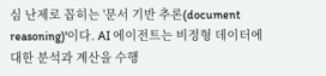심 난제로 꼽히는 '문서 기반 추론(document reasoning)'이다. AI 에이전트는 비정형 데이터에 대한 분석과 계산을 수행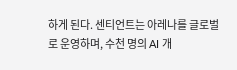하게 된다. 센티언트는 아레나를 글로벌로 운영하며, 수천 명의 AI 개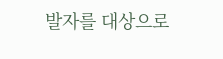발자를 대상으로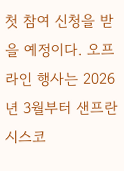첫 참여 신청을 받을 예정이다. 오프라인 행사는 2026년 3월부터 샌프란시스코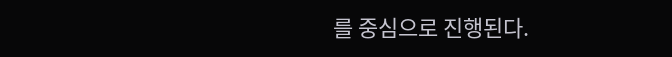를 중심으로 진행된다.